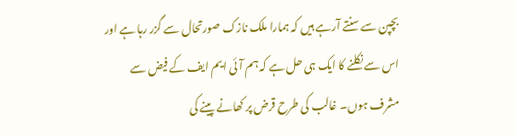بچپن سے سنتے آرہے ہیں کہ ہمارا ملک نازک صورتحال سے گزر رہا ہے اور اس سے نکلنے کا ایک ہی حل ہے کہ ہم آئی ایم ایف کے فیض سے مشرف ہوں۔ غالب کی طرح قرض پر کھانے پینے کی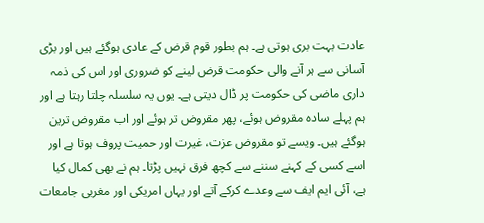عادت بہت بری ہوتی ہے۔ ہم بطور قوم قرض کے عادی ہوگئے ہیں اور بڑی آسانی سے ہر آنے والی حکومت قرض لینے کو ضروری اور اس کی ذمہ داری ماضی کی حکومت پر ڈال دیتی ہے۔ یوں یہ سلسلہ چلتا رہتا ہے اور ہم پہلے سادہ مقروض ہوئے، پھر مقروض تر ہوئے اور اب مقروض ترین ہوگئے ہیں۔ ویسے تو مقروض عزت، غیرت اور حمیت پروف ہوتا ہے اور اسے کسی کے کہنے سننے سے کچھ فرق نہیں پڑتا۔ ہم نے بھی کمال کیا ہے، آئی ایم ایف سے وعدے کرکے آتے اور یہاں امریکی اور مغربی جامعات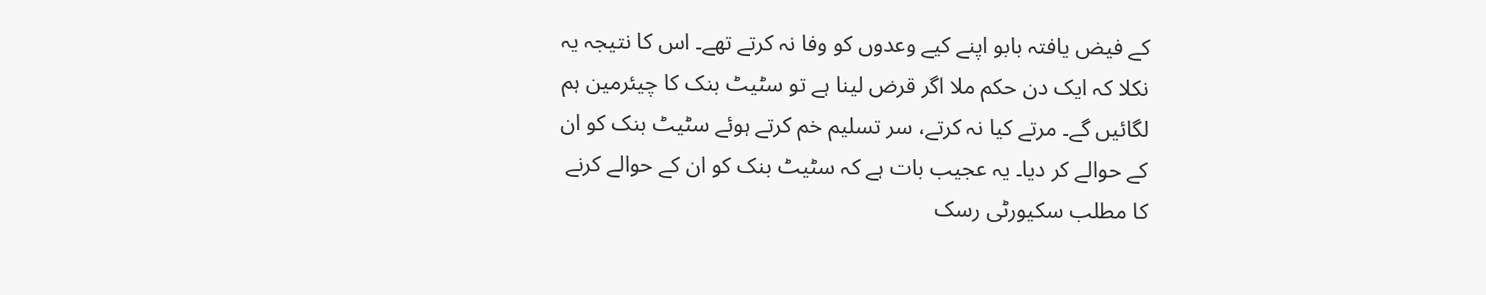کے فیض یافتہ بابو اپنے کیے وعدوں کو وفا نہ کرتے تھے۔ اس کا نتیجہ یہ نکلا کہ ایک دن حکم ملا اگر قرض لینا ہے تو سٹیٹ بنک کا چیئرمین ہم لگائیں گے۔ مرتے کیا نہ کرتے، سر تسلیم خم کرتے ہوئے سٹیٹ بنک کو ان کے حوالے کر دیا۔ یہ عجیب بات ہے کہ سٹیٹ بنک کو ان کے حوالے کرنے کا مطلب سکیورٹی رسک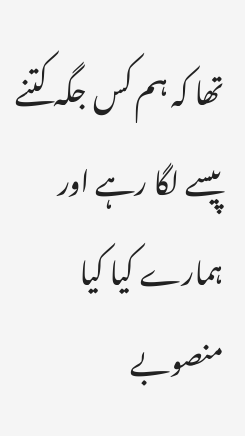تھا کہ ہم کس جگہ کتنے پیسے لگا رہے اور ہمارے کیا کیا منصوبے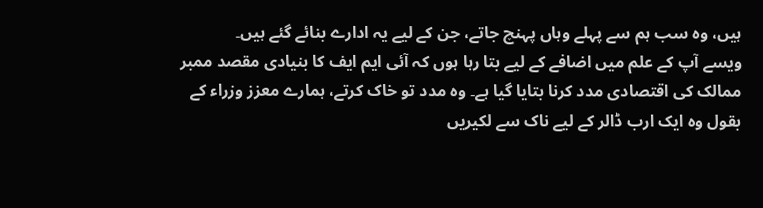ہیں، وہ سب ہم سے پہلے وہاں پہنچ جاتے، جن کے لیے یہ ادارے بنائے گئے ہیں۔
ویسے آپ کے علم میں اضافے کے لیے بتا رہا ہوں کہ آئی ایم ایف کا بنیادی مقصد ممبر ممالک کی اقتصادی مدد کرنا بتایا گیا ہے۔ وہ مدد تو خاک کرتے، ہمارے معزز وزراء کے بقول وہ ایک ارب ڈالر کے لیے ناک سے لکیریں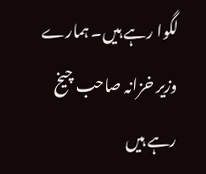لگوا رہے ہیں۔ ہمارے وزیر خزانہ صاحب چیخ رہے ہیں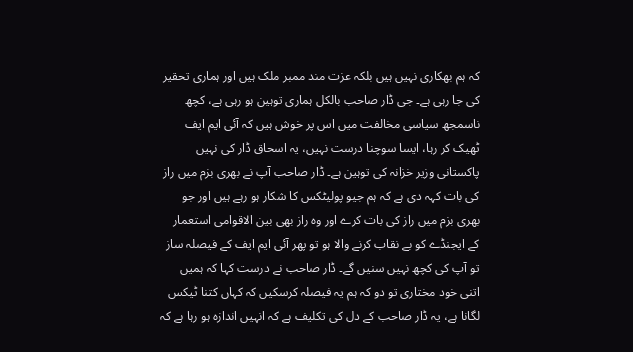کہ ہم بھکاری نہیں ہیں بلکہ عزت مند ممبر ملک ہیں اور ہماری تحقیر کی جا رہی ہے۔ جی ڈار صاحب بالکل ہماری توہین ہو رہی ہے، کچھ ناسمجھ سیاسی مخالفت میں اس پر خوش ہیں کہ آئی ایم ایف ٹھیک کر رہا، ایسا سوچنا درست نہیں، یہ اسحاق ڈار کی نہیں پاکستانی وزیر خزانہ کی توہین ہے۔ ڈار صاحب آپ نے بھری بزم میں راز کی بات کہہ دی ہے کہ ہم جیو پولیٹکس کا شکار ہو رہے ہیں اور جو بھری بزم میں راز کی بات کرے اور وہ راز بھی بین الاقوامی استعمار کے ایجنڈے کو بے نقاب کرنے والا ہو تو پھر آئی ایم ایف کے فیصلہ ساز تو آپ کی کچھ نہیں سنیں گے۔ ڈار صاحب نے درست کہا کہ ہمیں اتنی خود مختاری تو دو کہ ہم یہ فیصلہ کرسکیں کہ کہاں کتنا ٹیکس لگانا ہے، یہ ڈار صاحب کے دل کی تکلیف ہے کہ انہیں اندازہ ہو رہا ہے کہ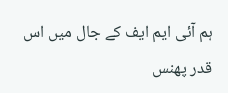ہم آئی ایم ایف کے جال میں اس قدر پھنس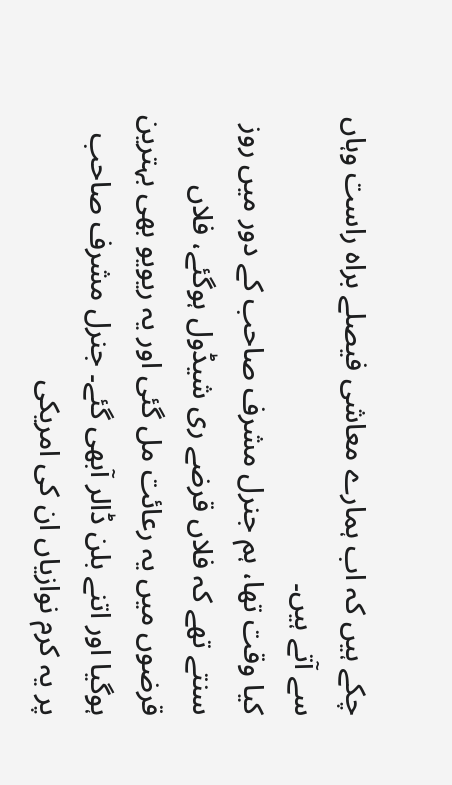چکے ہیں کہ اب ہمارے معاشی فیصلے براہ راست وہاں سے آتے ہیں۔
کیا وقت تھا، ہم جنرل مشرف صاحب کے دور میں روز سنتے تھے کہ فلاں قرضے ری شیڈول ہوگئے، فلاں قرضوں میں یہ رعائت مل گئی اور یہ ریویو بھی بہترین ہوگیا اور اتنے بلن ڈالر آبھی گئے۔ جنرل مشرف صاحب پر یہ کرم نوازیاں ان کی امریکی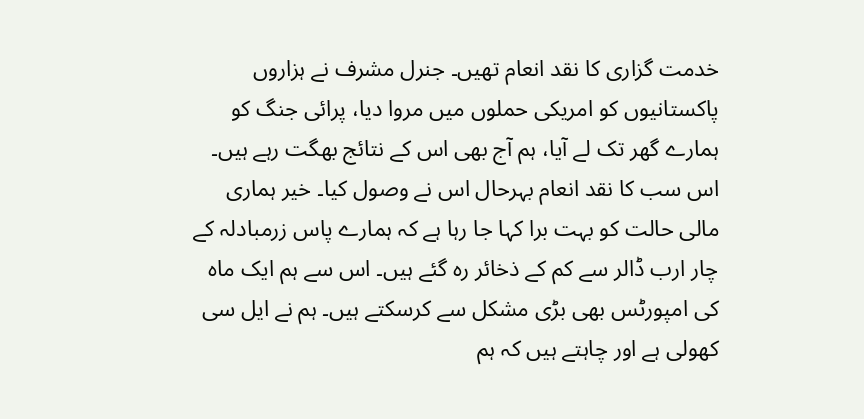خدمت گزاری کا نقد انعام تھیں۔ جنرل مشرف نے ہزاروں پاکستانیوں کو امریکی حملوں میں مروا دیا، پرائی جنگ کو ہمارے گھر تک لے آیا، ہم آج بھی اس کے نتائج بھگت رہے ہیں۔ اس سب کا نقد انعام بہرحال اس نے وصول کیا۔ خیر ہماری مالی حالت کو بہت برا کہا جا رہا ہے کہ ہمارے پاس زرمبادلہ کے چار ارب ڈالر سے کم کے ذخائر رہ گئے ہیں۔ اس سے ہم ایک ماہ کی امپورٹس بھی بڑی مشکل سے کرسکتے ہیں۔ ہم نے ایل سی کھولی ہے اور چاہتے ہیں کہ ہم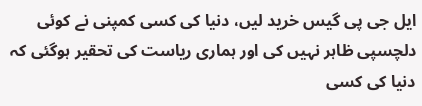ایل جی پی گیس خرید لیں، دنیا کی کسی کمپنی نے کوئی دلچسپی ظاہر نہیں کی اور ہماری ریاست کی تحقیر ہوگئی کہ دنیا کی کسی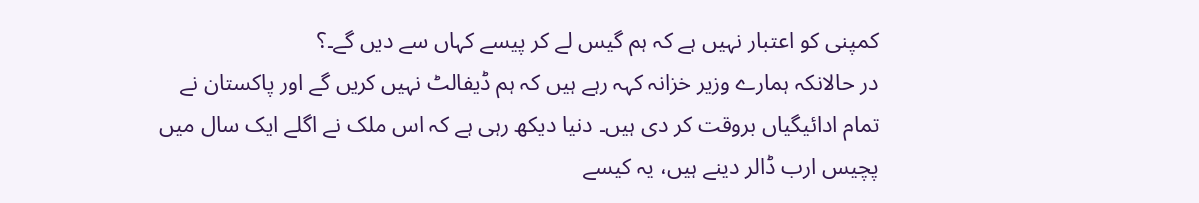کمپنی کو اعتبار نہیں ہے کہ ہم گیس لے کر پیسے کہاں سے دیں گے۔؟
در حالانکہ ہمارے وزیر خزانہ کہہ رہے ہیں کہ ہم ڈیفالٹ نہیں کریں گے اور پاکستان نے تمام ادائیگیاں بروقت کر دی ہیں۔ دنیا دیکھ رہی ہے کہ اس ملک نے اگلے ایک سال میں پچیس ارب ڈالر دینے ہیں، یہ کیسے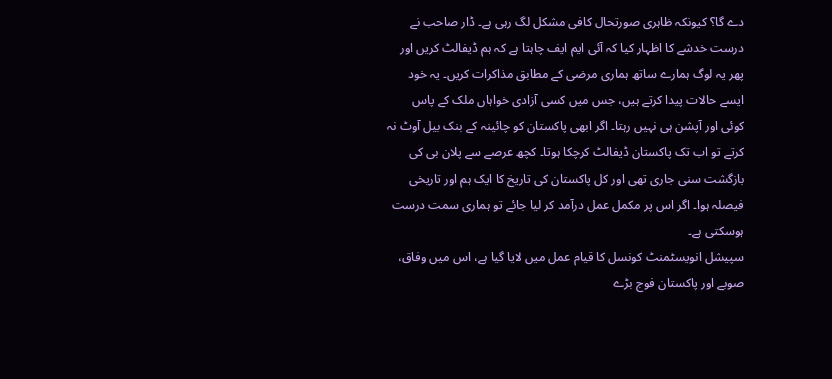دے گا؟ کیونکہ ظاہری صورتحال کافی مشکل لگ رہی ہے۔ ڈار صاحب نے درست خدشے کا اظہار کیا کہ آئی ایم ایف چاہتا ہے کہ ہم ڈیفالٹ کریں اور پھر یہ لوگ ہمارے ساتھ ہماری مرضی کے مطابق مذاکرات کریں۔ یہ خود ایسے حالات پیدا کرتے ہیں، جس میں کسی آزادی خواہاں ملک کے پاس کوئی اور آپشن ہی نہیں رہتا۔ اگر ابھی پاکستان کو چائینہ کے بنک بیل آوٹ نہ کرتے تو اب تک پاکستان ڈیفالٹ کرچکا ہوتا۔ کچھ عرصے سے پلان بی کی بازگشت سنی جاری تھی اور کل پاکستان کی تاریخ کا ایک ہم اور تاریخی فیصلہ ہوا۔ اگر اس پر مکمل عمل درآمد کر لیا جائے تو ہماری سمت درست ہوسکتی ہے۔
سپیشل انویسٹمنٹ کونسل کا قیام عمل میں لایا گیا ہے، اس میں وفاق، صوبے اور پاکستان فوج بڑے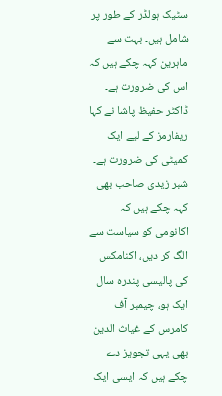سٹیک ہولڈر کے طور پر شامل ہیں۔ بہت سے ماہرین کہہ چکے ہیں کہ اس کی ضرورت ہے۔ ڈاکٹر حفیظ پاشا نے کہا ریفارمز کے لیے ایک کمیٹی کی ضرورت ہے۔ شبر زیدی صاحب بھی کہہ چکے ہیں کہ اکانومی کو سیاست سے الگ کر دیں، اکنامکس کی پالیسی پندرہ سال ایک ہو، چیمبر آف کامرس کے غیاث الدین بھی یہی تجویز دے چکے ہیں کہ ایسی ایک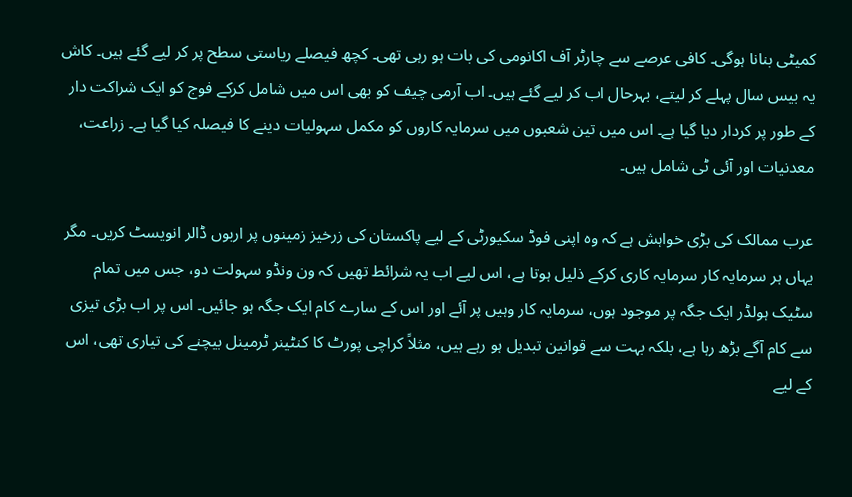کمیٹی بنانا ہوگی۔ کافی عرصے سے چارٹر آف اکانومی کی بات ہو رہی تھی۔ کچھ فیصلے ریاستی سطح پر کر لیے گئے ہیں۔ کاش یہ بیس سال پہلے کر لیتے، بہرحال اب کر لیے گئے ہیں۔ اب آرمی چیف کو بھی اس میں شامل کرکے فوج کو ایک شراکت دار کے طور پر کردار دیا گیا ہے۔ اس میں تین شعبوں میں سرمایہ کاروں کو مکمل سہولیات دینے کا فیصلہ کیا گیا ہے۔ زراعت، معدنیات اور آئی ٹی شامل ہیں۔

عرب ممالک کی بڑی خواہش ہے کہ وہ اپنی فوڈ سکیورٹی کے لیے پاکستان کی زرخیز زمینوں پر اربوں ڈالر انویسٹ کریں۔ مگر یہاں ہر سرمایہ کار سرمایہ کاری کرکے ذلیل ہوتا ہے، اس لیے اب یہ شرائط تھیں کہ ون ونڈو سہولت دو، جس میں تمام سٹیک ہولڈر ایک جگہ پر موجود ہوں، سرمایہ کار وہیں پر آئے اور اس کے سارے کام ایک جگہ ہو جائیں۔ اس پر اب بڑی تیزی سے کام آگے بڑھ رہا ہے، بلکہ بہت سے قوانین تبدیل ہو رہے ہیں، مثلاً کراچی پورٹ کا کنٹینر ٹرمینل بیچنے کی تیاری تھی، اس کے لیے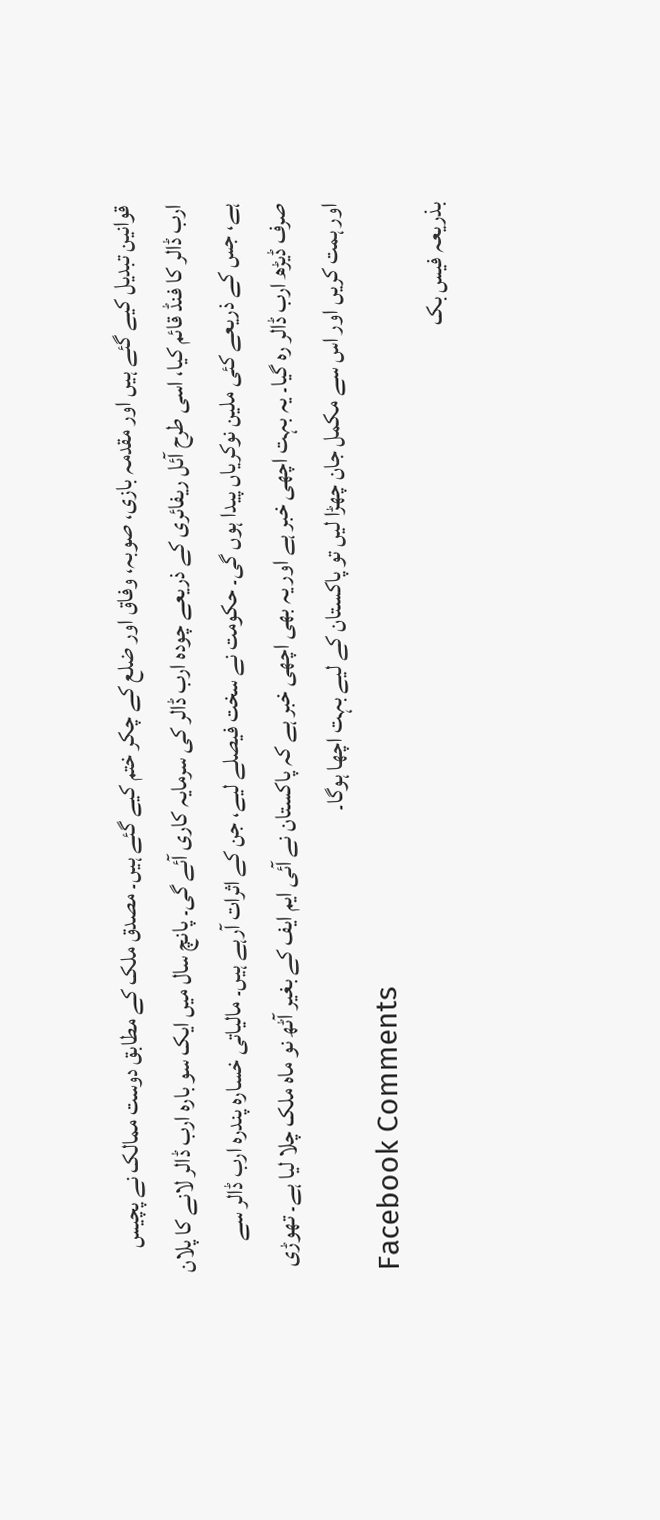قوانین تبدیل کیے گئے ہیں اور مقدمہ بازی، صوبہ، وفاق اور ضلع کے چکر ختم کیے گئے ہیں۔ مصدق ملک کے مطابق دوست ممالک نے پچیس ارب ڈالر کا فنڈ قائم کیا، اسی طرح آئل ریفائری کے ذریعے چودہ ارب ڈالر کی سرمایہ کاری آئے گی۔ پانچ سال میں ایک سو بارہ ارب ڈالر لانے کا پلان ہے، جس کے ذریعے کئی ملین نوکریاں پیدا ہوں گی۔ حکومت نے سخت فیصلے لیے، جن کے اثرات آرہے ہیں۔ مالیاتی خسارہ پندرہ ارب ڈالر سے صرف ڈیڑھ ارب ڈالر رہ گیا۔ یہ بہت اچھی خبر ہے اور یہ بھی اچھی خبر ہے کہ پاکستان نے آئی ایم ایف کے بغیر آٹھ نو ماہ ملک چلا لیا ہے۔ تھوڑی اور ہمت کریں اور اس سے مکمل جان چھڑا لیں تو پاکستان کے لیے بہت اچھا ہوگا۔
Facebook Comments
بذریعہ فیس بک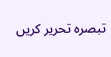تبصرہ تحریر کریں